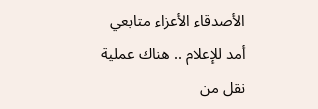الأصدقاء الأعزاء متابعي أمد للإعلام .. هناك عملية نقل من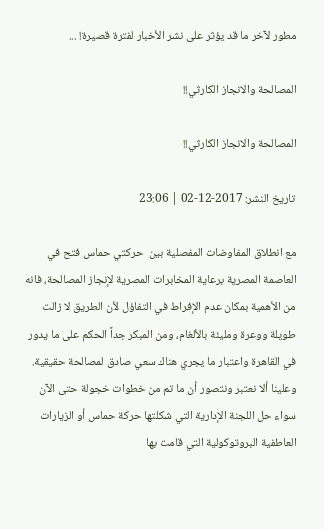مطور لآخر ما قد يؤثر على نشر الأخبار لفترة قصيرة! ...

المصالحة والانجاز الكارثي!!

المصالحة والانجاز الكارثي!!

تاريخ النشر: 2017-12-02 | 23:06

مع انطلاق المفاوضات المفصلية بين  حركتي حماس فتح في العاصمة المصرية برعاية المخابرات المصرية لإنجاز المصالحة، فانه من الأهمية بمكان عدم الإفراط في التفاؤل لأن الطريق لا زالت طويلة ووعرة ومليئة بالألغام، ومن المبكر جداً الحكم على ما يدور في القاهرة واعتبار ما يجري هناك سعي صادق لمصالحة حقيقية. وعلينا ألا نعتبر ونتصور أن ما تم من خطوات خجولة حتى الآن سواء حل اللجنة الإدارية التي شكلتها حركة حماس أو الزيارات العاطفية البروتوكولية التي قامت بها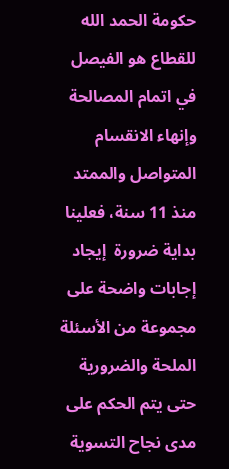حكومة الحمد الله للقطاع هو الفيصل في اتمام المصالحة وإنهاء الانقسام المتواصل والممتد منذ 11 سنة، فعلينا بداية ضرورة  إيجاد إجابات واضحة على مجموعة من الأسئلة الملحة والضرورية حتى يتم الحكم على مدى نجاح التسوية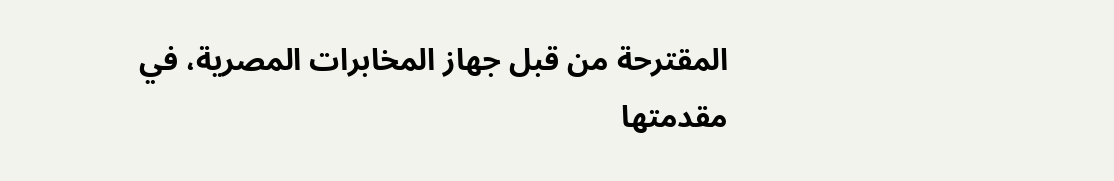المقترحة من قبل جهاز المخابرات المصرية، في مقدمتها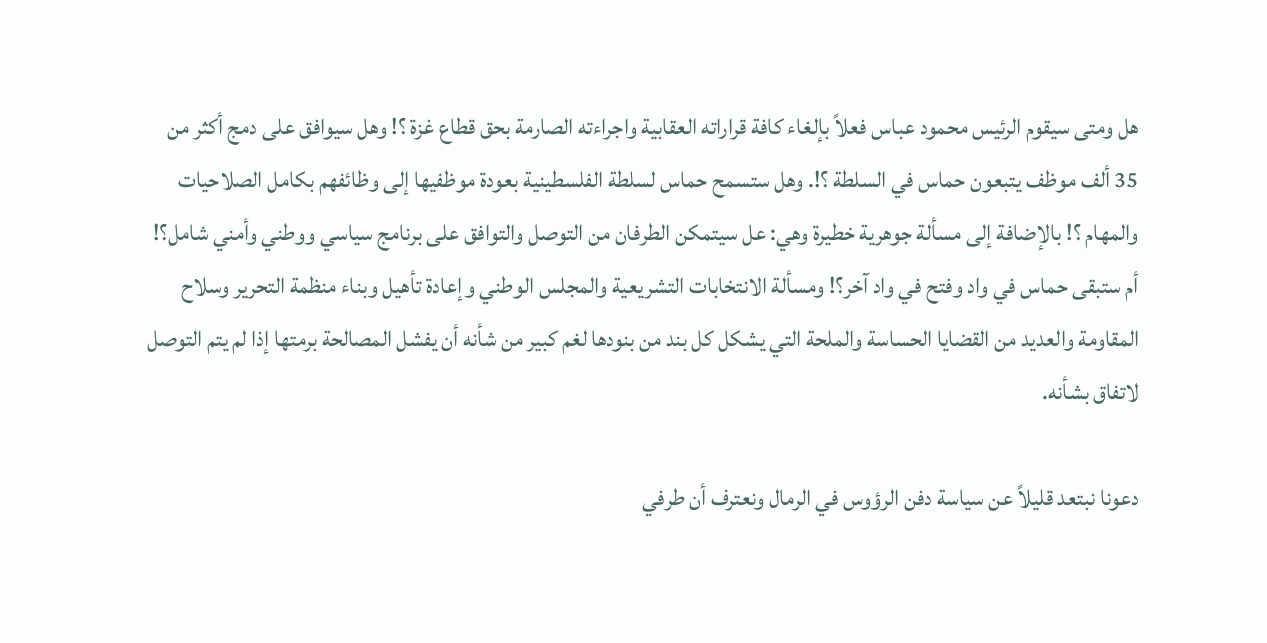هل ومتى سيقوم الرئيس محمود عباس فعلاً بإلغاء كافة قراراته العقابية واجراءته الصارمة بحق قطاع غزة ؟! وهل سيوافق على دمج أكثر من 35 ألف موظف يتبعون حماس في السلطة ؟!. وهل ستسمح حماس لسلطة الفلسطينية بعودة موظفيها إلى وظائفهم بكامل الصلاحيات والمهام ؟! بالإضافة إلى مسألة جوهرية خطيرة وهي: عل سيتمكن الطرفان من التوصل والتوافق على برنامج سياسي ووطني وأمني شامل؟! أم ستبقى حماس في واد وفتح في واد آخر؟! ومسألة الانتخابات التشريعية والمجلس الوطني وإعادة تأهيل وبناء منظمة التحرير وسلاح المقاومة والعديد من القضايا الحساسة والملحة التي يشكل كل بند من بنودها لغم كبير من شأنه أن يفشل المصالحة برمتها إذا لم يتم التوصل لاتفاق بشأنه.

دعونا نبتعد قليلاً عن سياسة دفن الرؤوس في الرمال ونعترف أن طرفي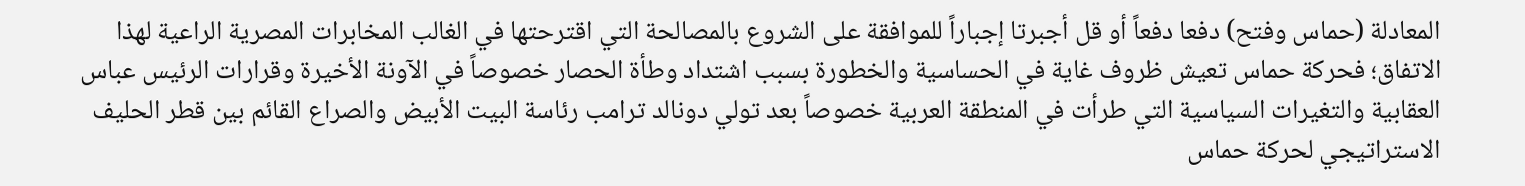المعادلة (حماس وفتح) دفعا دفعاً أو قل أجبرتا إجباراً للموافقة على الشروع بالمصالحة التي اقترحتها في الغالب المخابرات المصرية الراعية لهذا الاتفاق؛ فحركة حماس تعيش ظروف غاية في الحساسية والخطورة بسبب اشتداد وطأة الحصار خصوصاً في الآونة الأخيرة وقرارات الرئيس عباس العقابية والتغيرات السياسية التي طرأت في المنطقة العربية خصوصاً بعد تولي دونالد ترامب رئاسة البيت الأبيض والصراع القائم بين قطر الحليف الاستراتيجي لحركة حماس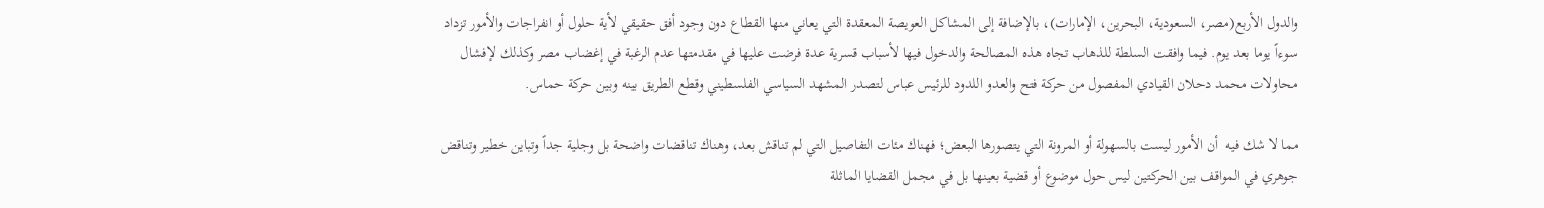والدول الأربع(مصر، السعودية، البحرين، الإمارات)، بالإضافة إلى المشاكل العويصة المعقدة التي يعاني منها القطاع دون وجود أفق حقيقي لأية حلول أو انفراجات والأمور تزداد سوءاً يوما بعد يوم. فيما وافقت السلطة للذهاب تجاه هذه المصالحة والدخول فيها لأسباب قسرية عدة فرضت عليها في مقدمتها عدم الرغبة في إغضاب مصر وكذلك لإفشال محاولات محمد دحلان القيادي المفصول من حركة فتح والعدو اللدود للرئيس عباس لتصدر المشهد السياسي الفلسطيني وقطع الطريق بينه وبين حركة حماس.

مما لا شك فيه  أن الأمور ليست بالسهولة أو المرونة التي يتصورها البعض؛ فهناك مئات التفاصيل التي لم تناقش بعد، وهناك تناقضات واضحة بل وجلية جداً وتباين خطير وتناقض جوهري في المواقف بين الحركتين ليس حول موضوع أو قضية بعينها بل في مجمل القضايا الماثلة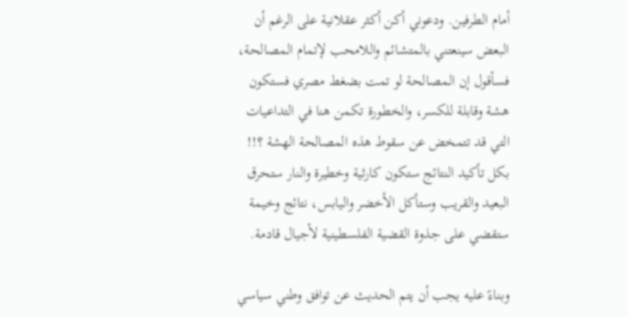أمام الطرفين. ودعوني أكن أكثر عقلانية على الرغم أن البعض سينعتني بالمتشائم واللامحب لإتمام المصالحة، فسأقول إن المصالحة لو تمت بضغط مصري فستكون هشة وقابلة للكسر، والخطورة تكمن هنا في التداعيات التي قد تتمخض عن سقوط هذه المصالحة الهشة ؟!! بكل تأكيد النتائج ستكون كارثية وخطيرة والنار ستحرق البعيد والقريب وستأكل الأخضر واليابس، نتائج وخيمة ستقضي على جذوة القضية الفلسطينية لأجيال قادمة.

وبناءً عليه يجب أن يتم الحديث عن توافق وطني سياسي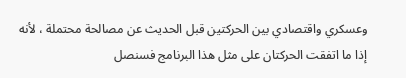وعسكري واقتصادي بين الحركتين قبل الحديث عن مصالحة محتملة ، لأنه إذا ما اتفقت الحركتان على مثل هذا البرنامج فسنصل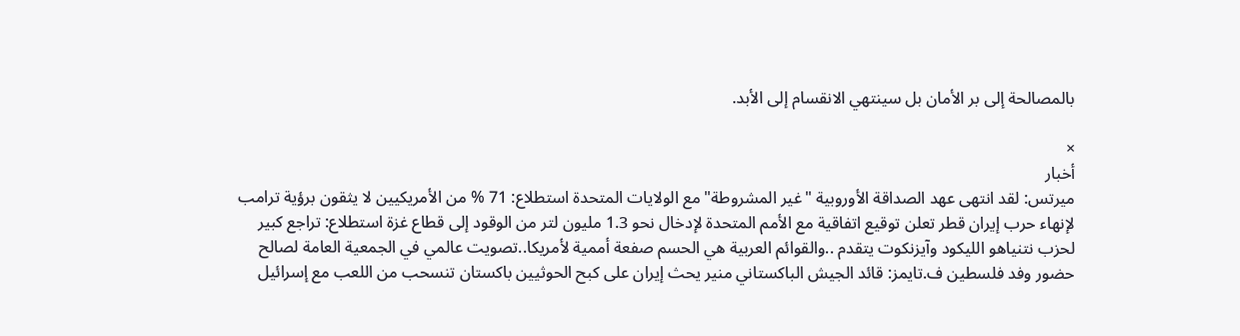بالمصالحة إلى بر الأمان بل سينتهي الانقسام إلى الأبد.

×
أخبار
ميرتس: لقد انتهى عهد الصداقة الأوروبية "غير المشروطة" مع الولايات المتحدة استطلاع: 71 % من الأمريكيين لا يثقون برؤية ترامب لإنهاء حرب إيران قطر تعلن توقيع اتفاقية مع الأمم المتحدة لإدخال نحو 1.3 مليون لتر من الوقود إلى قطاع غزة استطلاع: تراجع كبير لحزب نتنياهو الليكود وآيزنكوت يتقدم ..والقوائم العربية هي الحسم صفعة أممية لأمريكا..تصويت عالمي في الجمعية العامة لصالح حضور وفد فلسطين ف.تايمز: قائد الجيش الباكستاني منير يحث إيران على كبح الحوثيين باكستان تنسحب من اللعب مع إسرائيل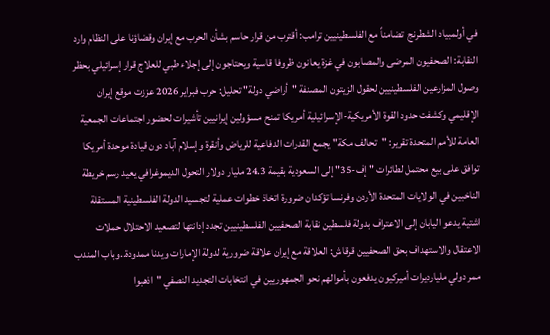في أولمبياد الشطرنج  تضامناً مع الفلسطينيين ترامب: أقترب من قرار حاسم بشأن الحرب مع إيران وقضاؤنا على النظام وارد النقابة: الصحفيون المرضى والمصابون في غزة يعانون ظروفا قاسية ويحتاجون إلى إجلاء طبي للعلاج قرار إسرائيلي بحظر وصول المزارعين الفلسطينيين لحقول الزيتون المصنفة "أراضي دولة" تحليل: حرب فبراير 2026 عززت موقع إيران الإقليمي وكشفت حدود القوة الأمريكية-الإسرائيلية أمريكا تمنح مسؤولين إيرانيين تأشيرات لحضور اجتماعات الجمعية العامة للأمم المتحدة تقرير: "تحالف مكة" يجمع القدرات الدفاعية للرياض وأنقرة وإسلام آباد دون قيادة موحدة أمريكا توافق على بيع محتمل لطائرات "إف-35" إلى السعودية بقيمة 24.3 مليار دولار التحول الديموغرافي يعيد رسم خريطة الناخبين في الولايات المتحدة الأردن وفرنسا تؤكدان ضرورة اتخاذ خطوات عملية لتجسيد الدولة الفلسطينية المستقلة اشتية يدعو اليابان إلى الاعتراف بدولة فلسطين نقابة الصحفيين الفلسطينيين تجدد إدانتها لتصعيد الاحتلال حملات الاعتقال والاستهداف بحق الصحفيين قرقاش: العلاقة مع إيران علاقة ضرورية لدولة الإمارات ويدنا ممدودة..وباب المندب ممر دولي مليارديرات أميركيون يدفعون بأموالهم نحو الجمهوريين في انتخابات التجديد النصفي "اذهبوا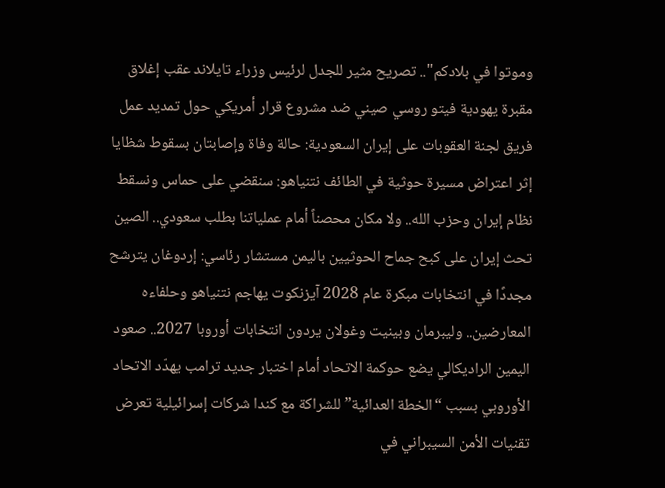وموتوا في بلادكم".. تصريح مثير للجدل لرئيس وزراء تايلاند عقب إغلاق مقبرة يهودية فيتو روسي صيني ضد مشروع قرار أمريكي حول تمديد عمل فريق لجنة العقوبات على إيران السعودية: حالة وفاة وإصابتان بسقوط شظايا إثر اعتراض مسيرة حوثية في الطائف نتنياهو: سنقضي على حماس ونسقط نظام إيران وحزب الله.. ولا مكان محصناً أمام عملياتنا بطلب سعودي.. الصين تحث إيران على كبح جماح الحوثيين باليمن مستشار رئاسي: إردوغان يترشح مجددًا في انتخابات مبكرة عام 2028 آيزنكوت يهاجم نتنياهو وحلفاءه المعارضين.. وليبرمان وبينيت وغولان يردون انتخابات أوروبا 2027.. صعود اليمين الراديكالي يضع حوكمة الاتحاد أمام اختبار جديد ترامب يهدّد الاتحاد الأوروبي بسبب “الخطة العدائية” للشراكة مع كندا شركات إسرائيلية تعرض تقنيات الأمن السيبراني في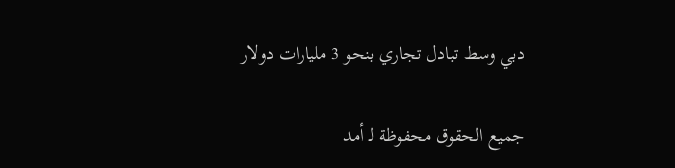دبي وسط تبادل تجاري بنحو 3 مليارات دولار

جميع الحقوق محفوظة لـ أمد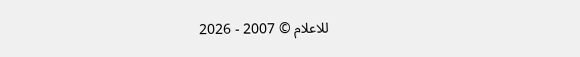للاعلام © 2007 - 2026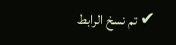✔ تم نسخ الرابط